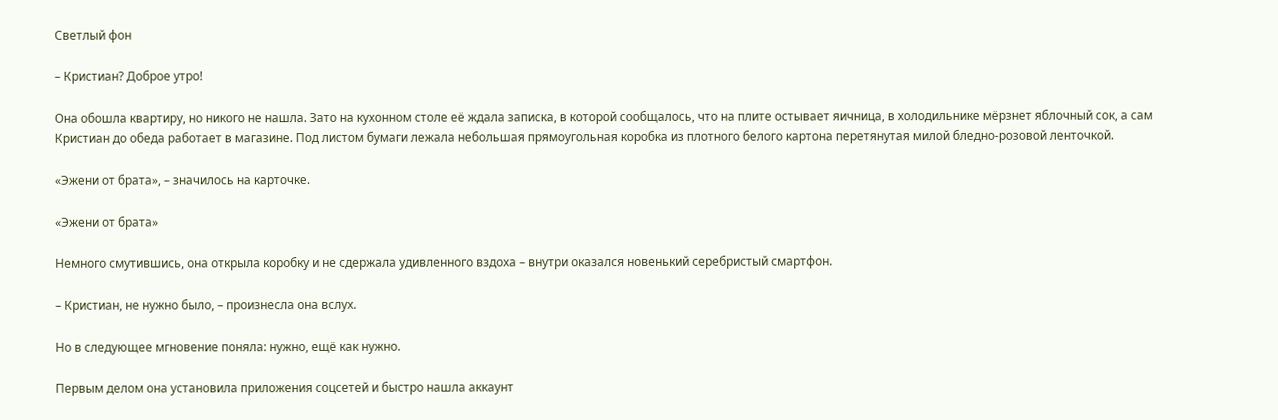Светлый фон

– Кристиан? Доброе утро!

Она обошла квартиру, но никого не нашла. Зато на кухонном столе её ждала записка, в которой сообщалось, что на плите остывает яичница, в холодильнике мёрзнет яблочный сок, а сам Кристиан до обеда работает в магазине. Под листом бумаги лежала небольшая прямоугольная коробка из плотного белого картона перетянутая милой бледно-розовой ленточкой.

«Эжени от брата», – значилось на карточке.

«Эжени от брата»

Немного смутившись, она открыла коробку и не сдержала удивленного вздоха – внутри оказался новенький серебристый смартфон.

– Кристиан, не нужно было, – произнесла она вслух.

Но в следующее мгновение поняла: нужно, ещё как нужно.

Первым делом она установила приложения соцсетей и быстро нашла аккаунт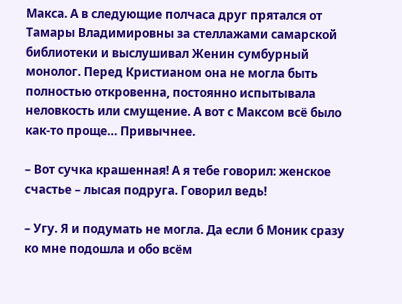Макса. А в следующие полчаса друг прятался от Тамары Владимировны за стеллажами самарской библиотеки и выслушивал Женин сумбурный монолог. Перед Кристианом она не могла быть полностью откровенна, постоянно испытывала неловкость или смущение. А вот с Максом всё было как-то проще… Привычнее.

– Вот сучка крашенная! А я тебе говорил: женское счастье – лысая подруга. Говорил ведь!

– Угу. Я и подумать не могла. Да если б Моник сразу ко мне подошла и обо всём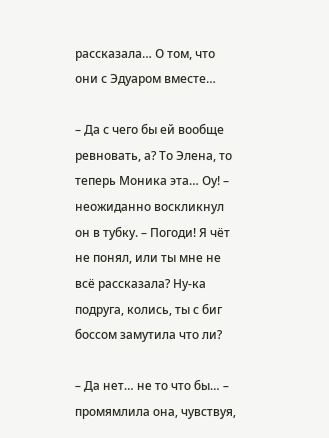рассказала… О том, что они с Эдуаром вместе…

– Да с чего бы ей вообще ревновать, а? То Элена, то теперь Моника эта… Оу! – неожиданно воскликнул он в тубку. – Погоди! Я чёт не понял, или ты мне не всё рассказала? Ну-ка подруга, колись, ты с биг боссом замутила что ли?

– Да нет… не то что бы… – промямлила она, чувствуя,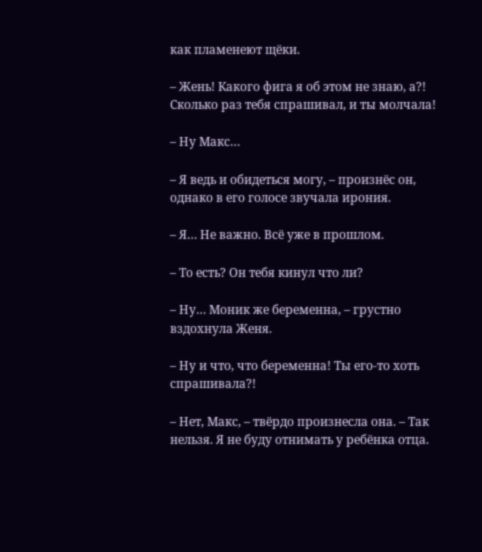как пламенеют щёки.

– Жень! Какого фига я об этом не знаю, а?! Сколько раз тебя спрашивал, и ты молчала!

– Ну Макс…

– Я ведь и обидеться могу, – произнёс он, однако в его голосе звучала ирония.

– Я… Не важно. Всё уже в прошлом.

– То есть? Он тебя кинул что ли?

– Ну… Моник же беременна, – грустно вздохнула Женя.

– Ну и что, что беременна! Ты его-то хоть спрашивала?!

– Нет, Макс, – твёрдо произнесла она. – Так нельзя. Я не буду отнимать у ребёнка отца.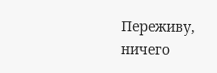Переживу, ничего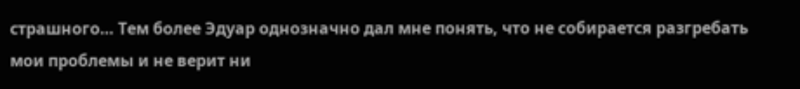страшного… Тем более Эдуар однозначно дал мне понять, что не собирается разгребать мои проблемы и не верит ни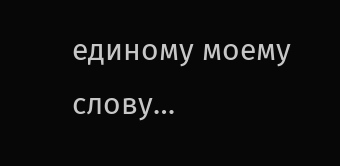единому моему слову…